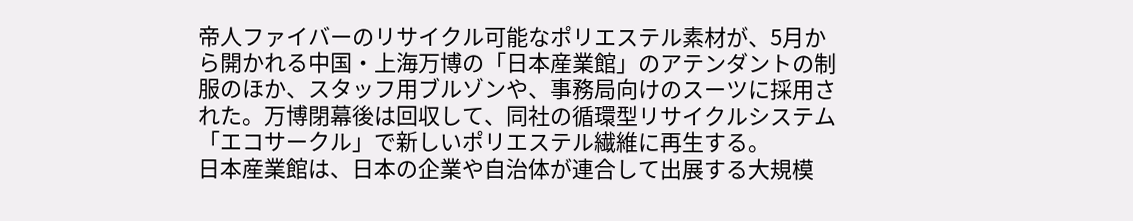帝人ファイバーのリサイクル可能なポリエステル素材が、5月から開かれる中国・上海万博の「日本産業館」のアテンダントの制服のほか、スタッフ用ブルゾンや、事務局向けのスーツに採用された。万博閉幕後は回収して、同社の循環型リサイクルシステム「エコサークル」で新しいポリエステル繊維に再生する。
日本産業館は、日本の企業や自治体が連合して出展する大規模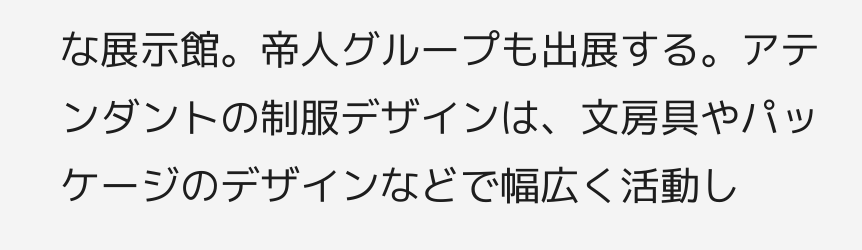な展示館。帝人グループも出展する。アテンダントの制服デザインは、文房具やパッケージのデザインなどで幅広く活動し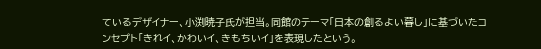ているデザイナー、小渕暁子氏が担当。同館のテーマ「日本の創るよい暮し」に基づいたコンセプト「きれイ、かわいイ、きもちいイ」を表現したという。